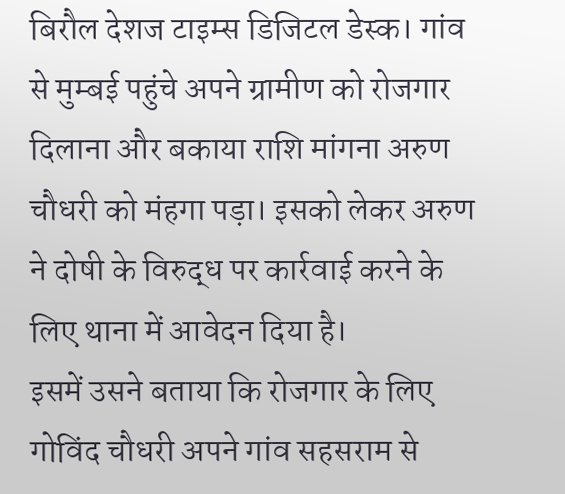बिरौल देशज टाइम्स डिजिटल डेस्क। गांव से मुम्बई पहुंचे अपने ग्रामीण को रोजगार दिलाना और बकाया राशि मांगना अरुण चौधरी को मंहगा पड़ा। इसको लेकर अरुण ने दोषी के विरुद्ध पर कार्रवाई करने के लिए थाना में आवेदन दिया है।
इसमें उसने बताया कि रोजगार के लिए गोविंद चौधरी अपने गांव सहसराम से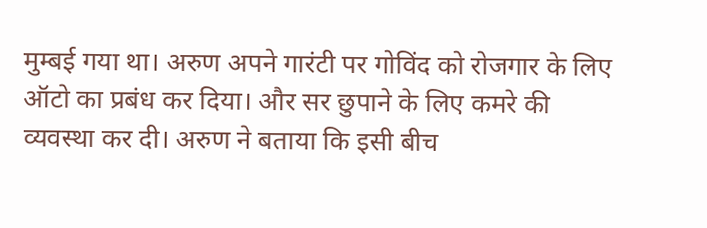मुम्बई गया था। अरुण अपने गारंटी पर गोविंद को रोजगार के लिए ऑटो का प्रबंध कर दिया। और सर छुपाने के लिए कमरे की व्यवस्था कर दी। अरुण ने बताया कि इसी बीच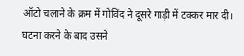ऑटो चलाने के क्रम में गोविंद ने दूसरे गाड़ी में टक्कर मार दी।
घटना करने के बाद उसने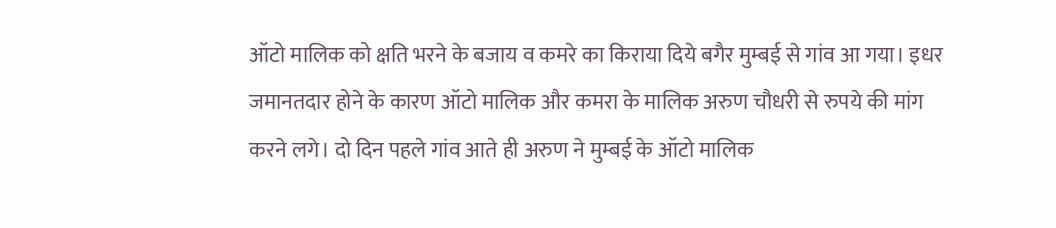ऑटो मालिक को क्षति भरने के बजाय व कमरे का किराया दिये बगैर मुम्बई से गांव आ गया। इधर जमानतदार होने के कारण ऑटो मालिक और कमरा के मालिक अरुण चौधरी से रुपये की मांग करने लगे। दो दिन पहले गांव आते ही अरुण ने मुम्बई के ऑटो मालिक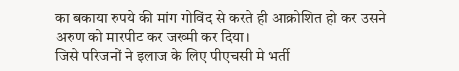का बकाया रुपये की मांग गोविंद से करते ही आक्रोशित हो कर उसने अरुण को मारपीट कर जख्मी कर दिया।
जिसे परिजनों ने इलाज के लिए पीएचसी मे भर्ती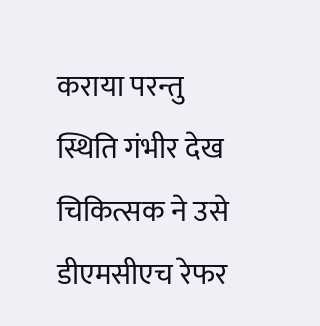कराया परन्तु स्थिति गंभीर देख चिकित्सक ने उसे डीएमसीएच रेफर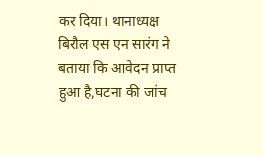कर दिया। थानाध्यक्ष बिरौल एस एन सारंग ने बताया कि आवेदन प्राप्त हुआ है,घटना की जांच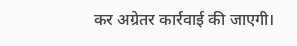कर अग्रेतर कार्रवाई की जाएगी।